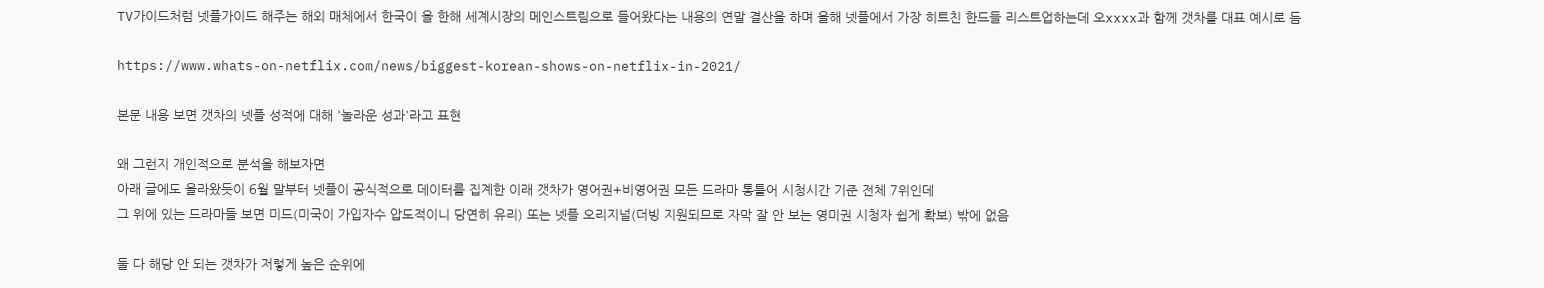TV가이드처럼 넷플가이드 해주는 해외 매체에서 한국이 올 한해 세계시장의 메인스트림으로 들어왔다는 내용의 연말 결산을 하며 올해 넷플에서 가장 히트친 한드들 리스트업하는데 오xxxx과 함께 갯차를 대표 예시로 듬

https://www.whats-on-netflix.com/news/biggest-korean-shows-on-netflix-in-2021/

본문 내용 보면 갯차의 넷플 성적에 대해 '놀라운 성과'라고 표현

왜 그런지 개인적으로 분석을 해보자면
아래 글에도 올라왔듯이 6월 말부터 넷플이 공식적으로 데이터를 집계한 이래 갯차가 영어권+비영어권 모든 드라마 통틀어 시청시간 기준 전체 7위인데
그 위에 있는 드라마들 보면 미드(미국이 가입자수 압도적이니 당연히 유리) 또는 넷플 오리지널(더빙 지원되므로 자막 잘 안 보는 영미권 시청자 쉽게 확보) 밖에 없음

둘 다 해당 안 되는 갯차가 저렇게 높은 순위에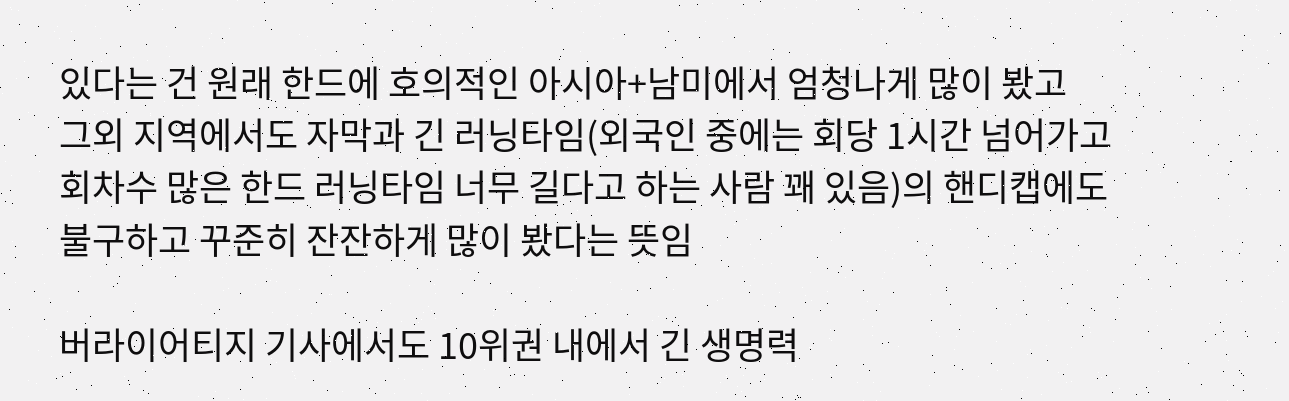있다는 건 원래 한드에 호의적인 아시아+남미에서 엄청나게 많이 봤고
그외 지역에서도 자막과 긴 러닝타임(외국인 중에는 회당 1시간 넘어가고 회차수 많은 한드 러닝타임 너무 길다고 하는 사람 꽤 있음)의 핸디캡에도 불구하고 꾸준히 잔잔하게 많이 봤다는 뜻임

버라이어티지 기사에서도 10위권 내에서 긴 생명력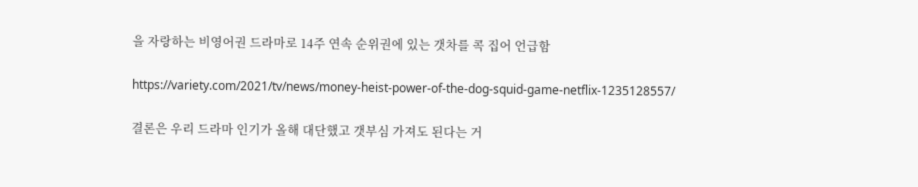을 자랑하는 비영어권 드라마로 14주 연속 순위권에 있는 갯차를 콕 집어 언급함

https://variety.com/2021/tv/news/money-heist-power-of-the-dog-squid-game-netflix-1235128557/

결론은 우리 드라마 인기가 올해 대단했고 갯부심 가져도 된다는 거